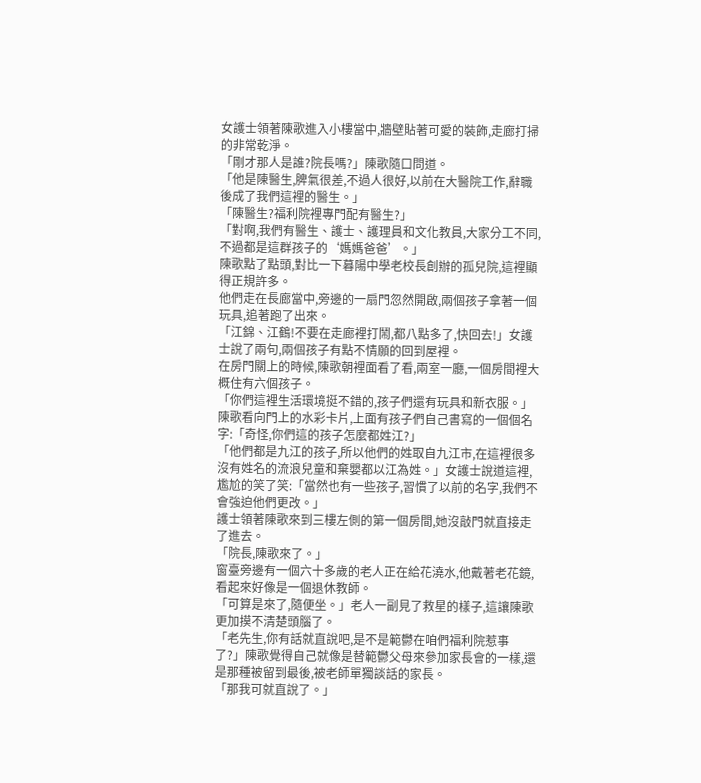女護士領著陳歌進入小樓當中,牆壁貼著可愛的裝飾,走廊打掃的非常乾淨。
「剛才那人是誰?院長嗎?」陳歌隨口問道。
「他是陳醫生,脾氣很差,不過人很好,以前在大醫院工作,辭職後成了我們這裡的醫生。」
「陳醫生?福利院裡專門配有醫生?」
「對啊,我們有醫生、護士、護理員和文化教員,大家分工不同,不過都是這群孩子的‘媽媽爸爸’。」
陳歌點了點頭,對比一下暮陽中學老校長創辦的孤兒院,這裡顯得正規許多。
他們走在長廊當中,旁邊的一扇門忽然開啟,兩個孩子拿著一個玩具,追著跑了出來。
「江錦、江鶴!不要在走廊裡打鬧,都八點多了,快回去!」女護士說了兩句,兩個孩子有點不情願的回到屋裡。
在房門關上的時候,陳歌朝裡面看了看,兩室一廳,一個房間裡大概住有六個孩子。
「你們這裡生活環境挺不錯的,孩子們還有玩具和新衣服。」陳歌看向門上的水彩卡片,上面有孩子們自己書寫的一個個名字:「奇怪,你們這的孩子怎麼都姓江?」
「他們都是九江的孩子,所以他們的姓取自九江市,在這裡很多沒有姓名的流浪兒童和棄嬰都以江為姓。」女護士說道這裡,尷尬的笑了笑:「當然也有一些孩子,習慣了以前的名字,我們不會強迫他們更改。」
護士領著陳歌來到三樓左側的第一個房間,她沒敲門就直接走了進去。
「院長,陳歌來了。」
窗臺旁邊有一個六十多歲的老人正在給花澆水,他戴著老花鏡,看起來好像是一個退休教師。
「可算是來了,隨便坐。」老人一副見了救星的樣子,這讓陳歌更加摸不清楚頭腦了。
「老先生,你有話就直說吧,是不是範鬱在咱們福利院惹事了?」陳歌覺得自己就像是替範鬱父母來參加家長會的一樣,還是那種被留到最後,被老師單獨談話的家長。
「那我可就直說了。」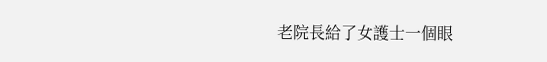老院長給了女護士一個眼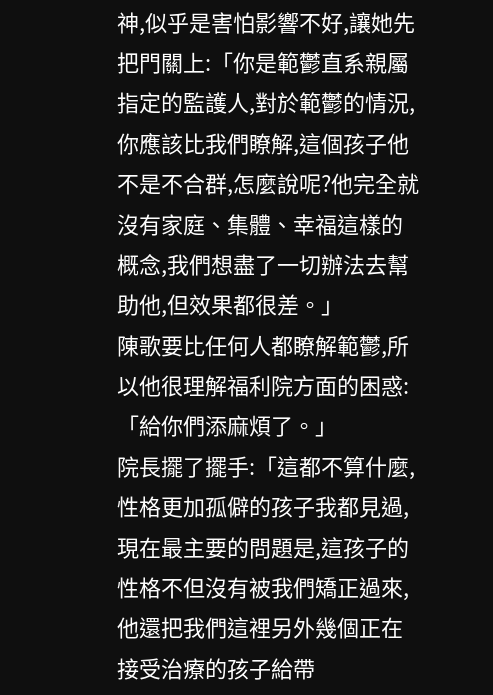神,似乎是害怕影響不好,讓她先把門關上:「你是範鬱直系親屬指定的監護人,對於範鬱的情況,你應該比我們瞭解,這個孩子他不是不合群,怎麼說呢?他完全就沒有家庭、集體、幸福這樣的概念,我們想盡了一切辦法去幫助他,但效果都很差。」
陳歌要比任何人都瞭解範鬱,所以他很理解福利院方面的困惑:「給你們添麻煩了。」
院長擺了擺手:「這都不算什麼,性格更加孤僻的孩子我都見過,現在最主要的問題是,這孩子的性格不但沒有被我們矯正過來,他還把我們這裡另外幾個正在接受治療的孩子給帶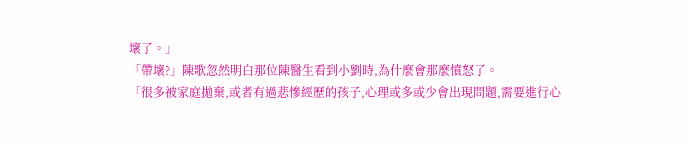壞了。」
「帶壞?」陳歌忽然明白那位陳醫生看到小劉時,為什麼會那麼憤怒了。
「很多被家庭拋棄,或者有過悲慘經歷的孩子,心理或多或少會出現問題,需要進行心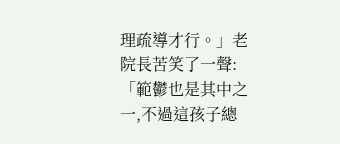理疏導才行。」老院長苦笑了一聲:「範鬱也是其中之一,不過這孩子總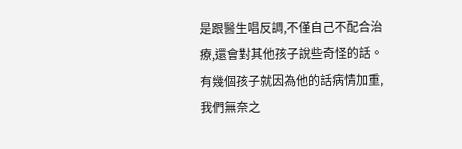是跟醫生唱反調,不僅自己不配合治療,還會對其他孩子說些奇怪的話。有幾個孩子就因為他的話病情加重,我們無奈之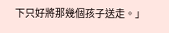下只好將那幾個孩子送走。」